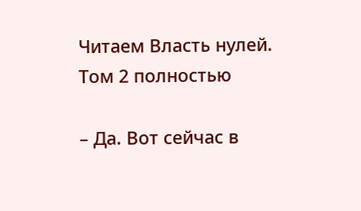Читаем Власть нулей. Том 2 полностью

– Да. Вот сейчас в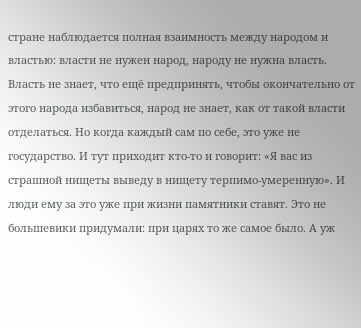стране наблюдается полная взаимность между народом и властью: власти не нужен народ, народу не нужна власть. Власть не знает, что ещё предпринять, чтобы окончательно от этого народа избавиться, народ не знает, как от такой власти отделаться. Но когда каждый сам по себе, это уже не государство. И тут приходит кто-то и говорит: «Я вас из страшной нищеты выведу в нищету терпимо-умеренную». И люди ему за это уже при жизни памятники ставят. Это не большевики придумали: при царях то же самое было. А уж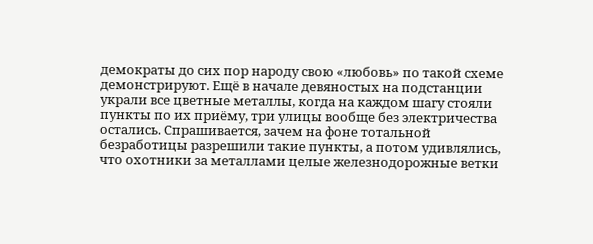демократы до сих пор народу свою «любовь» по такой схеме демонстрируют. Ещё в начале девяностых на подстанции украли все цветные металлы, когда на каждом шагу стояли пункты по их приёму, три улицы вообще без электричества остались. Спрашивается, зачем на фоне тотальной безработицы разрешили такие пункты, а потом удивлялись, что охотники за металлами целые железнодорожные ветки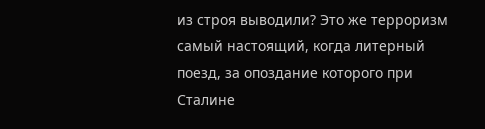из строя выводили? Это же терроризм самый настоящий, когда литерный поезд, за опоздание которого при Сталине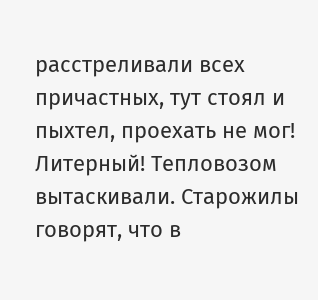расстреливали всех причастных, тут стоял и пыхтел, проехать не мог! Литерный! Тепловозом вытаскивали. Старожилы говорят, что в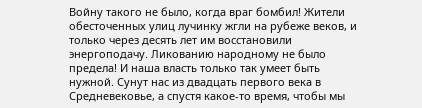Войну такого не было, когда враг бомбил! Жители обесточенных улиц лучинку жгли на рубеже веков, и только через десять лет им восстановили энергоподачу. Ликованию народному не было предела! И наша власть только так умеет быть нужной. Сунут нас из двадцать первого века в Средневековье, а спустя какое-то время, чтобы мы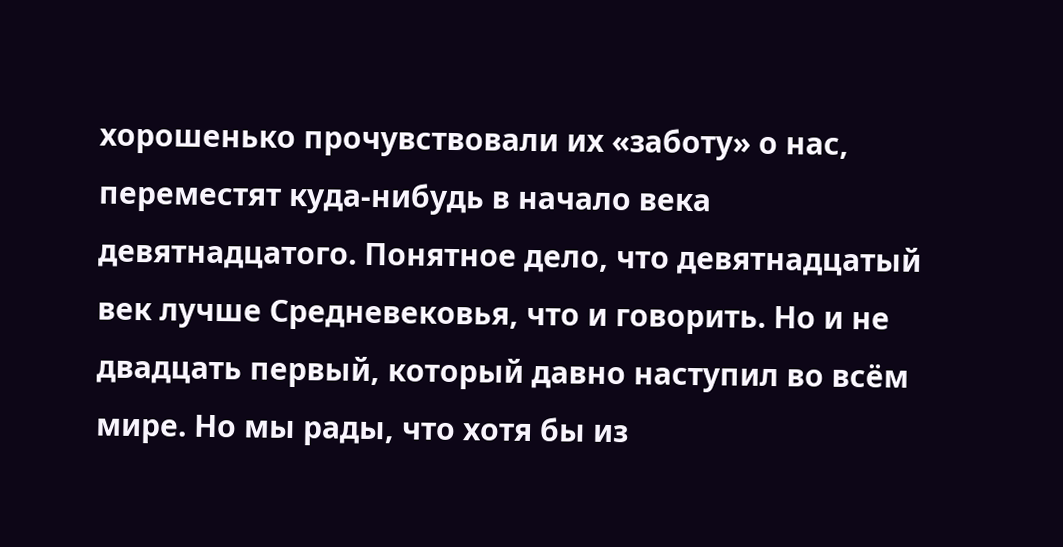хорошенько прочувствовали их «заботу» о нас, переместят куда-нибудь в начало века девятнадцатого. Понятное дело, что девятнадцатый век лучше Средневековья, что и говорить. Но и не двадцать первый, который давно наступил во всём мире. Но мы рады, что хотя бы из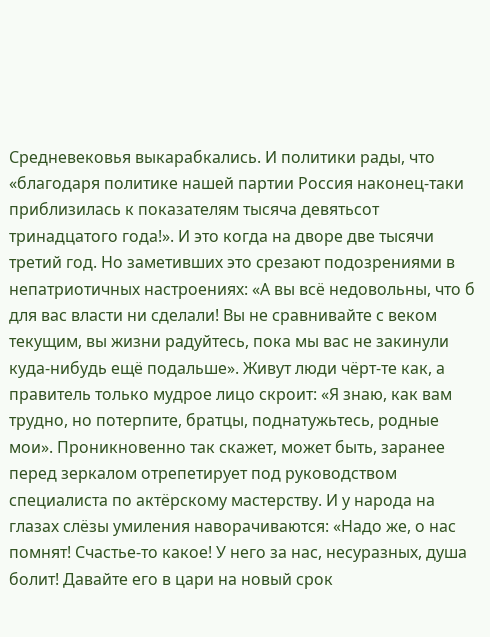Средневековья выкарабкались. И политики рады, что «благодаря политике нашей партии Россия наконец-таки приблизилась к показателям тысяча девятьсот тринадцатого года!». И это когда на дворе две тысячи третий год. Но заметивших это срезают подозрениями в непатриотичных настроениях: «А вы всё недовольны, что б для вас власти ни сделали! Вы не сравнивайте с веком текущим, вы жизни радуйтесь, пока мы вас не закинули куда-нибудь ещё подальше». Живут люди чёрт-те как, а правитель только мудрое лицо скроит: «Я знаю, как вам трудно, но потерпите, братцы, поднатужьтесь, родные мои». Проникновенно так скажет, может быть, заранее перед зеркалом отрепетирует под руководством специалиста по актёрскому мастерству. И у народа на глазах слёзы умиления наворачиваются: «Надо же, о нас помнят! Счастье-то какое! У него за нас, несуразных, душа болит! Давайте его в цари на новый срок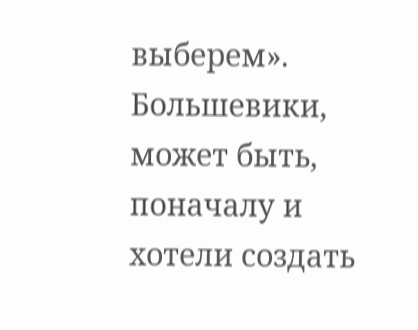выберем». Большевики, может быть, поначалу и хотели создать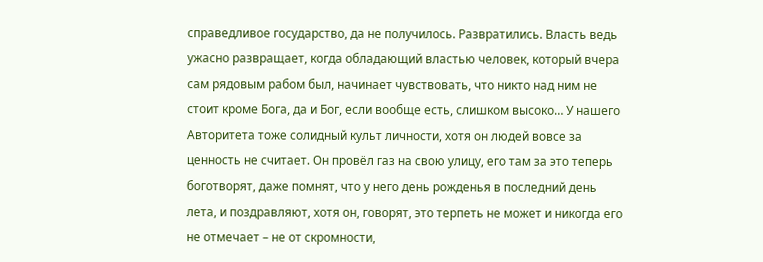справедливое государство, да не получилось. Развратились. Власть ведь ужасно развращает, когда обладающий властью человек, который вчера сам рядовым рабом был, начинает чувствовать, что никто над ним не стоит кроме Бога, да и Бог, если вообще есть, слишком высоко… У нашего Авторитета тоже солидный культ личности, хотя он людей вовсе за ценность не считает. Он провёл газ на свою улицу, его там за это теперь боготворят, даже помнят, что у него день рожденья в последний день лета, и поздравляют, хотя он, говорят, это терпеть не может и никогда его не отмечает – не от скромности,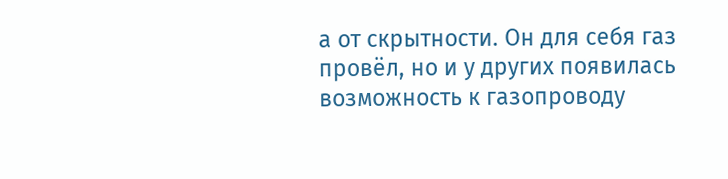а от скрытности. Он для себя газ провёл, но и у других появилась возможность к газопроводу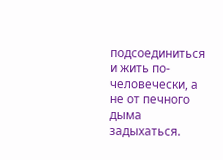подсоединиться и жить по-человечески, а не от печного дыма задыхаться.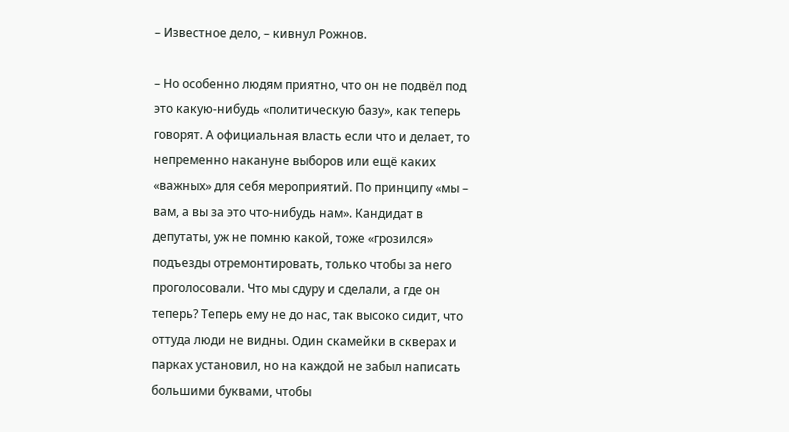– Известное дело, – кивнул Рожнов.

– Но особенно людям приятно, что он не подвёл под это какую-нибудь «политическую базу», как теперь говорят. А официальная власть если что и делает, то непременно накануне выборов или ещё каких «важных» для себя мероприятий. По принципу «мы – вам, а вы за это что-нибудь нам». Кандидат в депутаты, уж не помню какой, тоже «грозился» подъезды отремонтировать, только чтобы за него проголосовали. Что мы сдуру и сделали, а где он теперь? Теперь ему не до нас, так высоко сидит, что оттуда люди не видны. Один скамейки в скверах и парках установил, но на каждой не забыл написать большими буквами, чтобы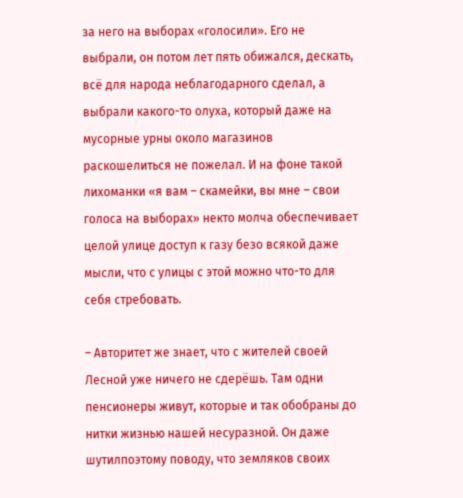за него на выборах «голосили». Его не выбрали, он потом лет пять обижался, дескать, всё для народа неблагодарного сделал, а выбрали какого-то олуха, который даже на мусорные урны около магазинов раскошелиться не пожелал. И на фоне такой лихоманки «я вам – скамейки, вы мне – свои голоса на выборах» некто молча обеспечивает целой улице доступ к газу безо всякой даже мысли, что с улицы с этой можно что-то для себя стребовать.

– Авторитет же знает, что с жителей своей Лесной уже ничего не сдерёшь. Там одни пенсионеры живут, которые и так обобраны до нитки жизнью нашей несуразной. Он даже шутилпоэтому поводу, что земляков своих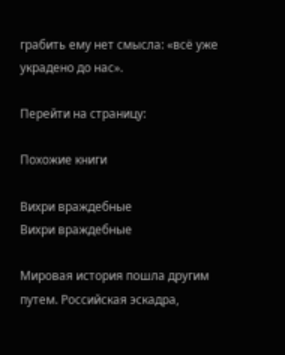грабить ему нет смысла: «всё уже украдено до нас».

Перейти на страницу:

Похожие книги

Вихри враждебные
Вихри враждебные

Мировая история пошла другим путем. Российская эскадра,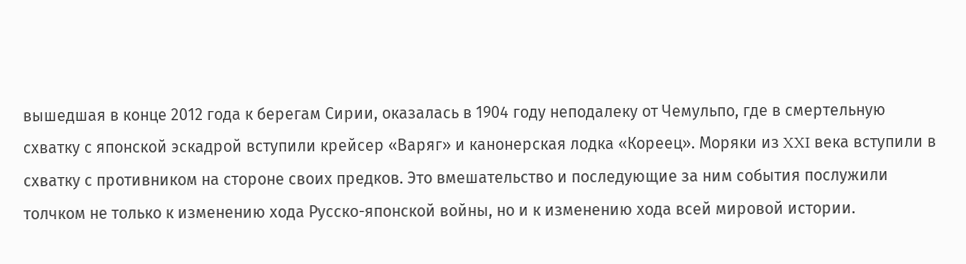вышедшая в конце 2012 года к берегам Сирии, оказалась в 1904 году неподалеку от Чемульпо, где в смертельную схватку с японской эскадрой вступили крейсер «Варяг» и канонерская лодка «Кореец». Моряки из XXI века вступили в схватку с противником на стороне своих предков. Это вмешательство и последующие за ним события послужили толчком не только к изменению хода Русско-японской войны, но и к изменению хода всей мировой истории.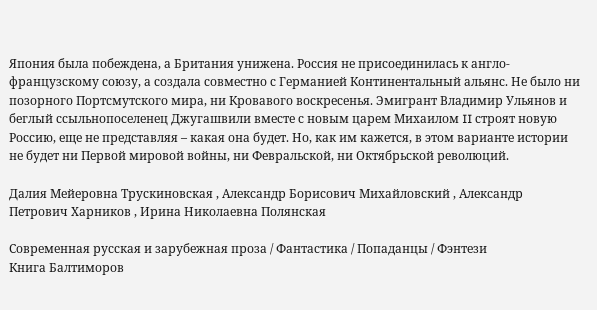Япония была побеждена, а Британия унижена. Россия не присоединилась к англо-французскому союзу, а создала совместно с Германией Континентальный альянс. Не было ни позорного Портсмутского мира, ни Кровавого воскресенья. Эмигрант Владимир Ульянов и беглый ссыльнопоселенец Джугашвили вместе с новым царем Михаилом II строят новую Россию, еще не представляя – какая она будет. Но, как им кажется, в этом варианте истории не будет ни Первой мировой войны, ни Февральской, ни Октябрьской революций.

Далия Мейеровна Трускиновская , Александр Борисович Михайловский , Александр Петрович Харников , Ирина Николаевна Полянская

Современная русская и зарубежная проза / Фантастика / Попаданцы / Фэнтези
Книга Балтиморов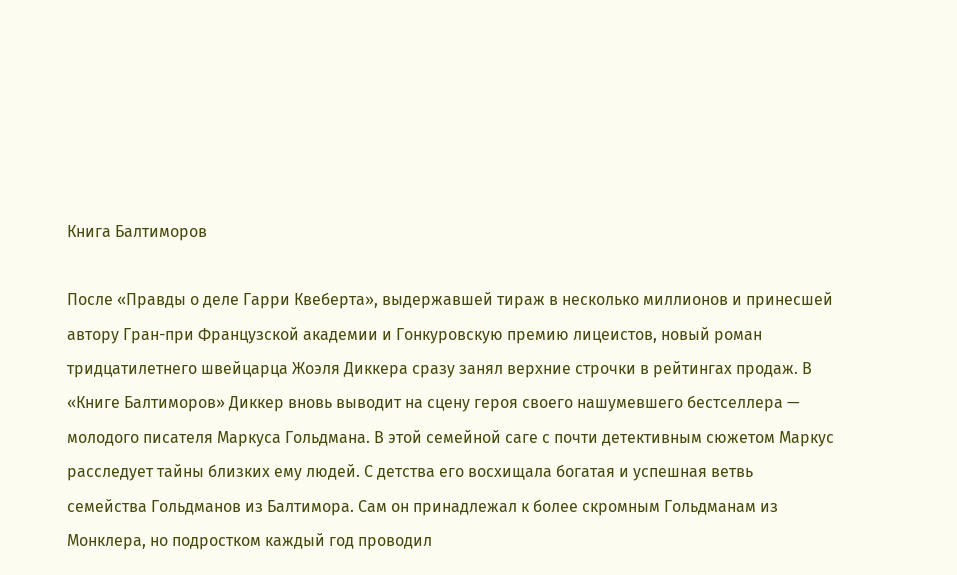Книга Балтиморов

После «Правды о деле Гарри Квеберта», выдержавшей тираж в несколько миллионов и принесшей автору Гран-при Французской академии и Гонкуровскую премию лицеистов, новый роман тридцатилетнего швейцарца Жоэля Диккера сразу занял верхние строчки в рейтингах продаж. В «Книге Балтиморов» Диккер вновь выводит на сцену героя своего нашумевшего бестселлера — молодого писателя Маркуса Гольдмана. В этой семейной саге с почти детективным сюжетом Маркус расследует тайны близких ему людей. С детства его восхищала богатая и успешная ветвь семейства Гольдманов из Балтимора. Сам он принадлежал к более скромным Гольдманам из Монклера, но подростком каждый год проводил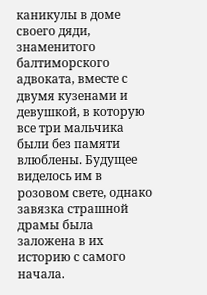каникулы в доме своего дяди, знаменитого балтиморского адвоката, вместе с двумя кузенами и девушкой, в которую все три мальчика были без памяти влюблены. Будущее виделось им в розовом свете, однако завязка страшной драмы была заложена в их историю с самого начала.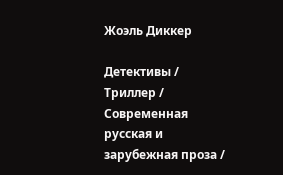Жоэль Диккер

Детективы / Триллер / Современная русская и зарубежная проза /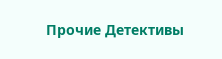Прочие Детективы